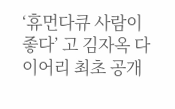‘휴먼다큐 사람이 좋다’ 고 김자옥 다이어리 최초 공개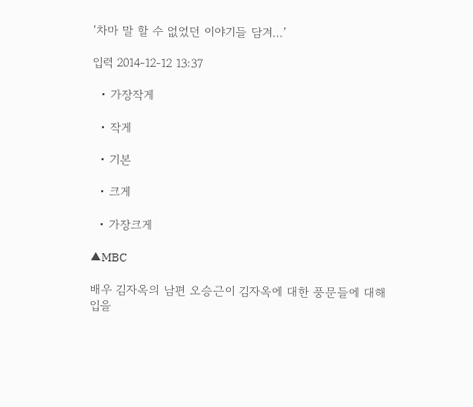‘차마 말 할 수 없었던 이야기들 담겨…’

입력 2014-12-12 13:37

  • 가장작게

  • 작게

  • 기본

  • 크게

  • 가장크게

▲MBC

배우 김자옥의 남편 오승근이 김자옥에 대한 풍문들에 대해 입을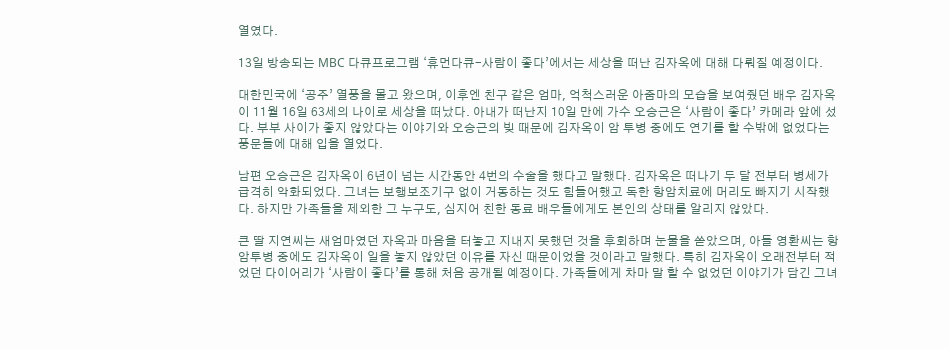열였다.

13일 방송되는 MBC 다큐프로그램 ‘휴먼다큐-사람이 좋다’에서는 세상을 떠난 김자옥에 대해 다뤄질 예정이다.

대한민국에 ‘공주’ 열풍을 몰고 왔으며, 이후엔 친구 같은 엄마, 억척스러운 아줌마의 모습을 보여줬던 배우 김자옥이 11월 16일 63세의 나이로 세상을 떠났다. 아내가 떠난지 10일 만에 가수 오승근은 ‘사람이 좋다’ 카메라 앞에 섰다. 부부 사이가 좋지 않았다는 이야기와 오승근의 빚 때문에 김자옥이 암 투병 중에도 연기를 할 수밖에 없었다는 풍문들에 대해 입을 열었다.

남편 오승근은 김자옥이 6년이 넘는 시간동안 4번의 수술을 했다고 말했다. 김자옥은 떠나기 두 달 전부터 병세가 급격히 악화되었다. 그녀는 보행보조기구 없이 거동하는 것도 힘들어했고 독한 항암치료에 머리도 빠지기 시작했다. 하지만 가족들을 제외한 그 누구도, 심지어 친한 동료 배우들에게도 본인의 상태를 알리지 않았다.

큰 딸 지연씨는 새엄마였던 자옥과 마음을 터놓고 지내지 못했던 것을 후회하며 눈물을 쏟았으며, 아들 영환씨는 항암투병 중에도 김자옥이 일을 놓지 않았던 이유를 자신 때문이었을 것이라고 말했다. 특히 김자옥이 오래전부터 적었던 다이어리가 ‘사람이 좋다’를 통해 처음 공개될 예정이다. 가족들에게 차마 말 할 수 없었던 이야기가 담긴 그녀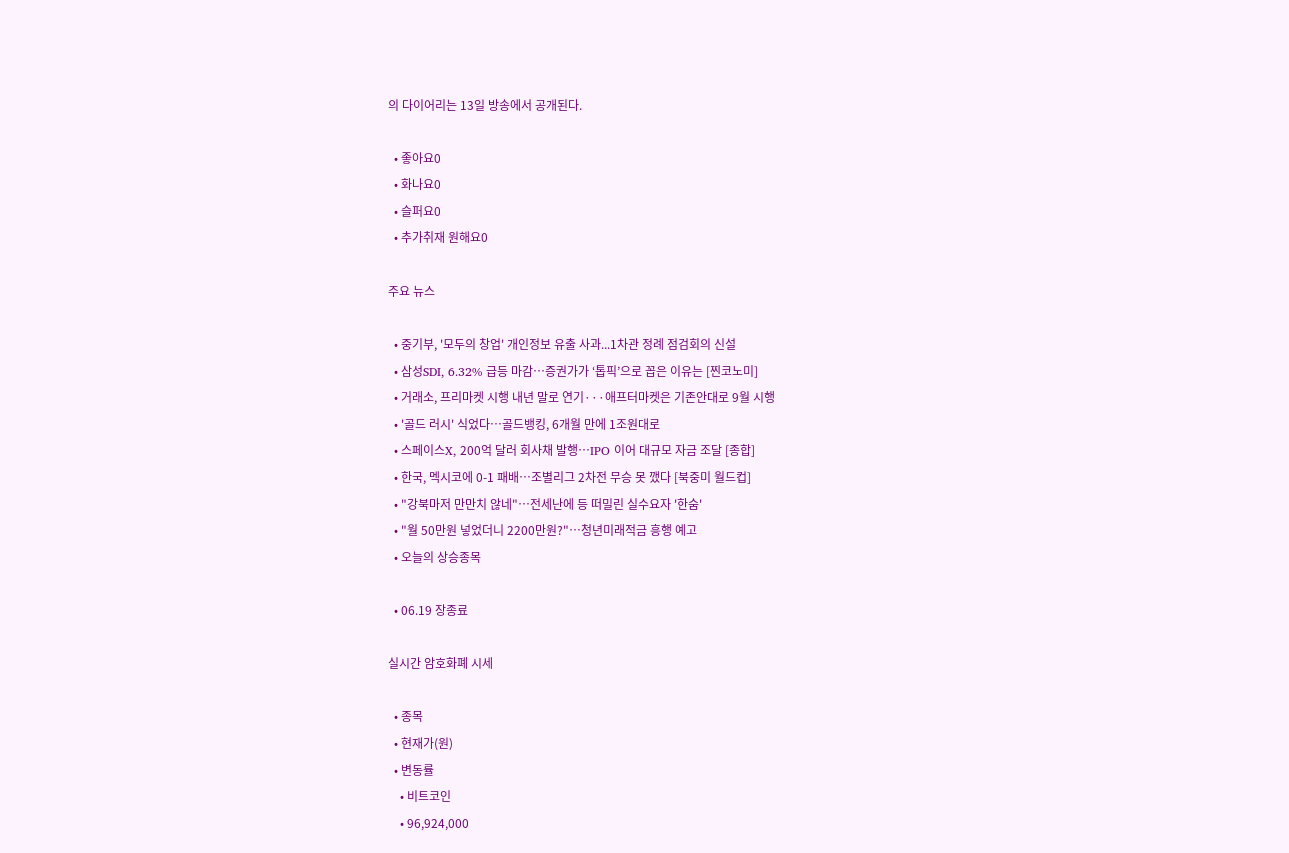의 다이어리는 13일 방송에서 공개된다.

  • 좋아요0
  • 화나요0
  • 슬퍼요0
  • 추가취재 원해요0

주요 뉴스

  • 중기부, '모두의 창업' 개인정보 유출 사과...1차관 정례 점검회의 신설
  • 삼성SDI, 6.32% 급등 마감⋯증권가가 ‘톱픽’으로 꼽은 이유는 [찐코노미]
  • 거래소, 프리마켓 시행 내년 말로 연기···애프터마켓은 기존안대로 9월 시행
  • '골드 러시' 식었다…골드뱅킹, 6개월 만에 1조원대로
  • 스페이스X, 200억 달러 회사채 발행⋯IPO 이어 대규모 자금 조달 [종합]
  • 한국, 멕시코에 0-1 패배⋯조별리그 2차전 무승 못 깼다 [북중미 월드컵]
  • "강북마저 만만치 않네"⋯전세난에 등 떠밀린 실수요자 '한숨'
  • "월 50만원 넣었더니 2200만원?"…청년미래적금 흥행 예고
  • 오늘의 상승종목

  • 06.19 장종료

실시간 암호화폐 시세

  • 종목
  • 현재가(원)
  • 변동률
    • 비트코인
    • 96,924,000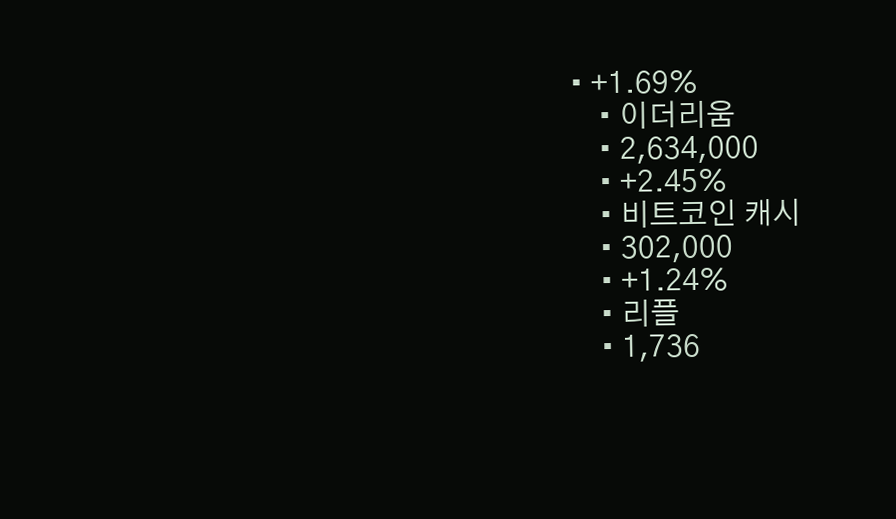• +1.69%
    • 이더리움
    • 2,634,000
    • +2.45%
    • 비트코인 캐시
    • 302,000
    • +1.24%
    • 리플
    • 1,736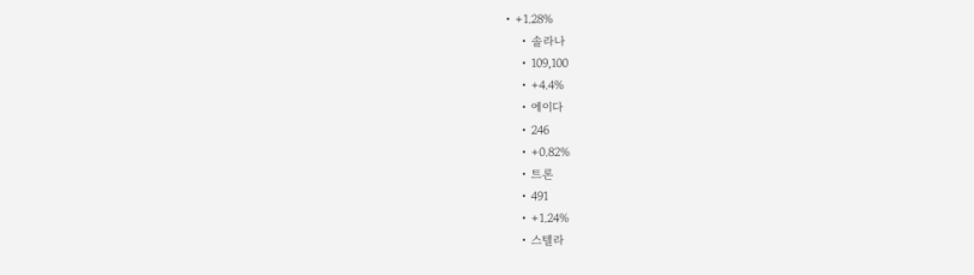• +1.28%
    • 솔라나
    • 109,100
    • +4.4%
    • 에이다
    • 246
    • +0.82%
    • 트론
    • 491
    • +1.24%
    • 스텔라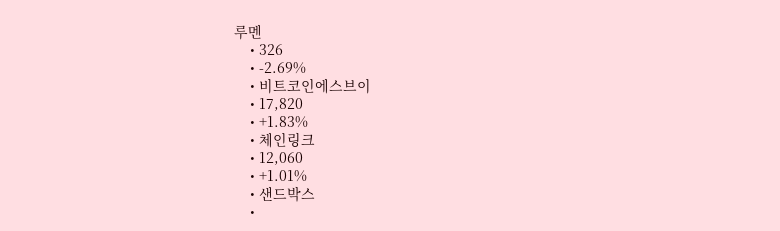루멘
    • 326
    • -2.69%
    • 비트코인에스브이
    • 17,820
    • +1.83%
    • 체인링크
    • 12,060
    • +1.01%
    • 샌드박스
    •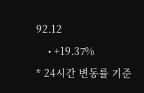92.12
    • +19.37%
* 24시간 변동률 기준